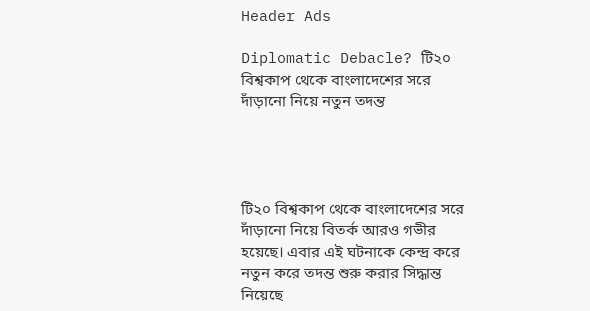Header Ads

Diplomatic Debacle? টি২০ বিশ্বকাপ থেকে বাংলাদেশের সরে দাঁড়ানো নিয়ে নতুন তদন্ত




টি২০ বিশ্বকাপ থেকে বাংলাদেশের সরে দাঁড়ানো নিয়ে বিতর্ক আরও গভীর হয়েছে। এবার এই ঘটনাকে কেন্দ্র করে নতুন করে তদন্ত শুরু করার সিদ্ধান্ত নিয়েছে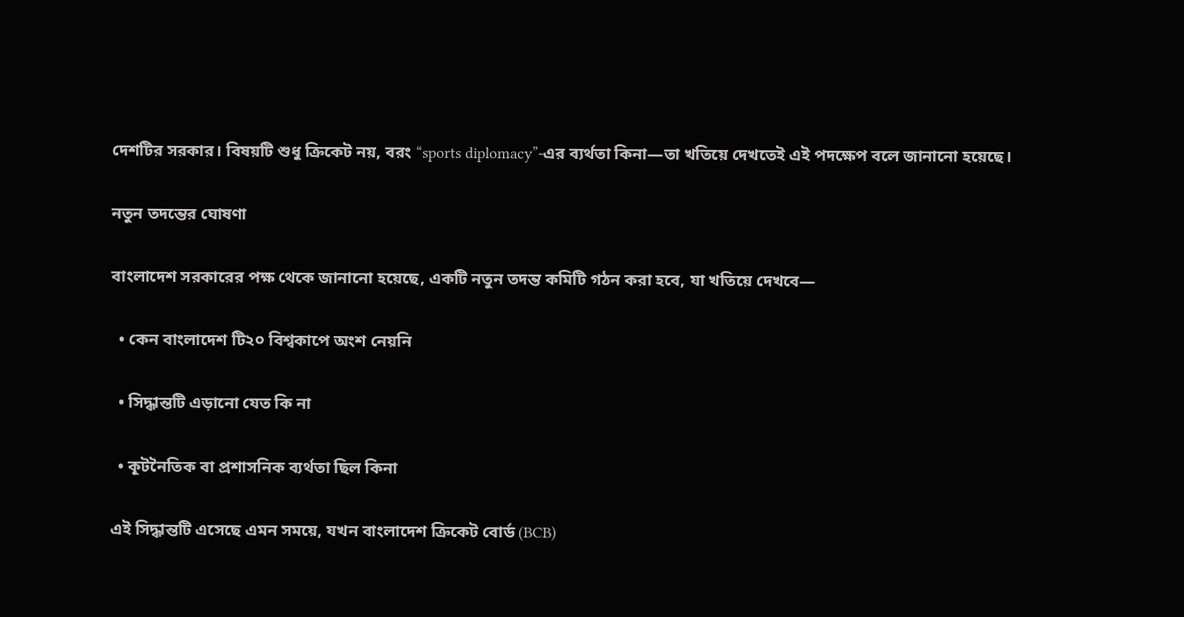দেশটির সরকার। বিষয়টি শুধু ক্রিকেট নয়, বরং “sports diplomacy”-এর ব্যর্থতা কিনা—তা খতিয়ে দেখতেই এই পদক্ষেপ বলে জানানো হয়েছে।

নতুন তদন্তের ঘোষণা

বাংলাদেশ সরকারের পক্ষ থেকে জানানো হয়েছে, একটি নতুন তদন্ত কমিটি গঠন করা হবে, যা খতিয়ে দেখবে—

  • কেন বাংলাদেশ টি২০ বিশ্বকাপে অংশ নেয়নি

  • সিদ্ধান্তটি এড়ানো যেত কি না

  • কূটনৈতিক বা প্রশাসনিক ব্যর্থতা ছিল কিনা

এই সিদ্ধান্তটি এসেছে এমন সময়ে, যখন বাংলাদেশ ক্রিকেট বোর্ড (BCB)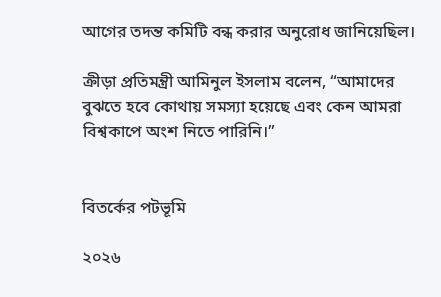আগের তদন্ত কমিটি বন্ধ করার অনুরোধ জানিয়েছিল।

ক্রীড়া প্রতিমন্ত্রী আমিনুল ইসলাম বলেন, “আমাদের বুঝতে হবে কোথায় সমস্যা হয়েছে এবং কেন আমরা বিশ্বকাপে অংশ নিতে পারিনি।”


বিতর্কের পটভূমি

২০২৬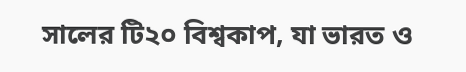সালের টি২০ বিশ্বকাপ, যা ভারত ও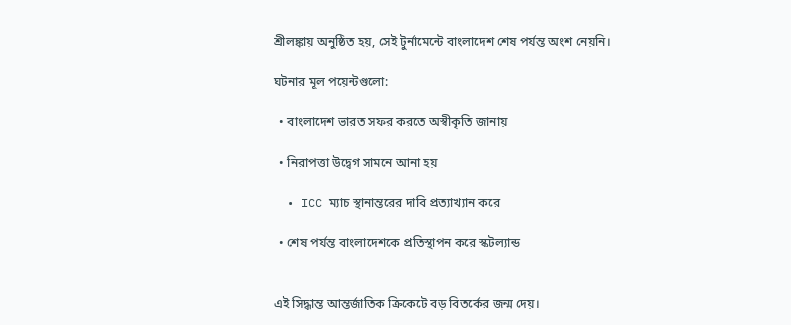শ্রীলঙ্কায় অনুষ্ঠিত হয়, সেই টুর্নামেন্টে বাংলাদেশ শেষ পর্যন্ত অংশ নেয়নি।

ঘটনার মূল পয়েন্টগুলো:

  • বাংলাদেশ ভারত সফর করতে অস্বীকৃতি জানায়

  • নিরাপত্তা উদ্বেগ সামনে আনা হয়

  • ICC ম্যাচ স্থানান্তরের দাবি প্রত্যাখ্যান করে

  • শেষ পর্যন্ত বাংলাদেশকে প্রতিস্থাপন করে স্কটল্যান্ড


এই সিদ্ধান্ত আন্তর্জাতিক ক্রিকেটে বড় বিতর্কের জন্ম দেয়।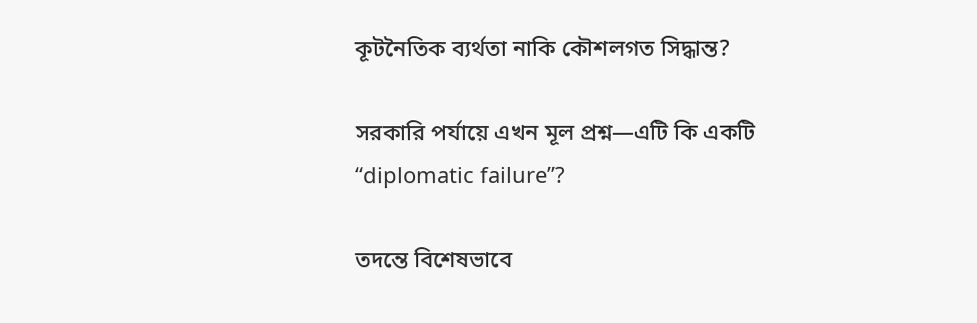কূটনৈতিক ব্যর্থতা নাকি কৌশলগত সিদ্ধান্ত?

সরকারি পর্যায়ে এখন মূল প্রশ্ন—এটি কি একটি “diplomatic failure”?

তদন্তে বিশেষভাবে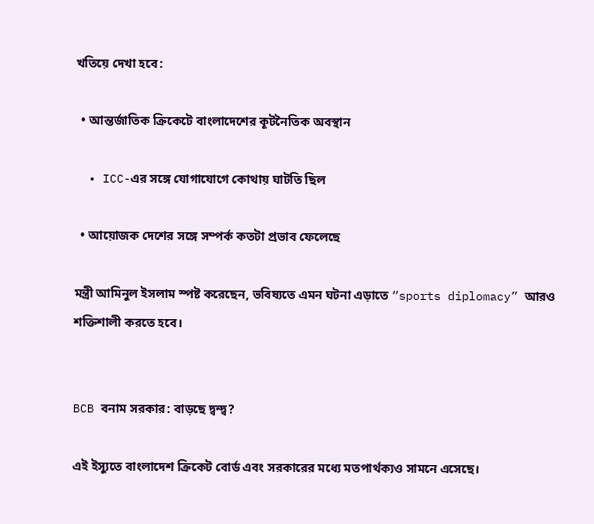খতিয়ে দেখা হবে:

  • আন্তর্জাতিক ক্রিকেটে বাংলাদেশের কূটনৈতিক অবস্থান

  • ICC-এর সঙ্গে যোগাযোগে কোথায় ঘাটতি ছিল

  • আয়োজক দেশের সঙ্গে সম্পর্ক কতটা প্রভাব ফেলেছে

মন্ত্রী আমিনুল ইসলাম স্পষ্ট করেছেন, ভবিষ্যতে এমন ঘটনা এড়াতে “sports diplomacy” আরও শক্তিশালী করতে হবে।


BCB বনাম সরকার: বাড়ছে দ্বন্দ্ব?

এই ইস্যুতে বাংলাদেশ ক্রিকেট বোর্ড এবং সরকারের মধ্যে মতপার্থক্যও সামনে এসেছে।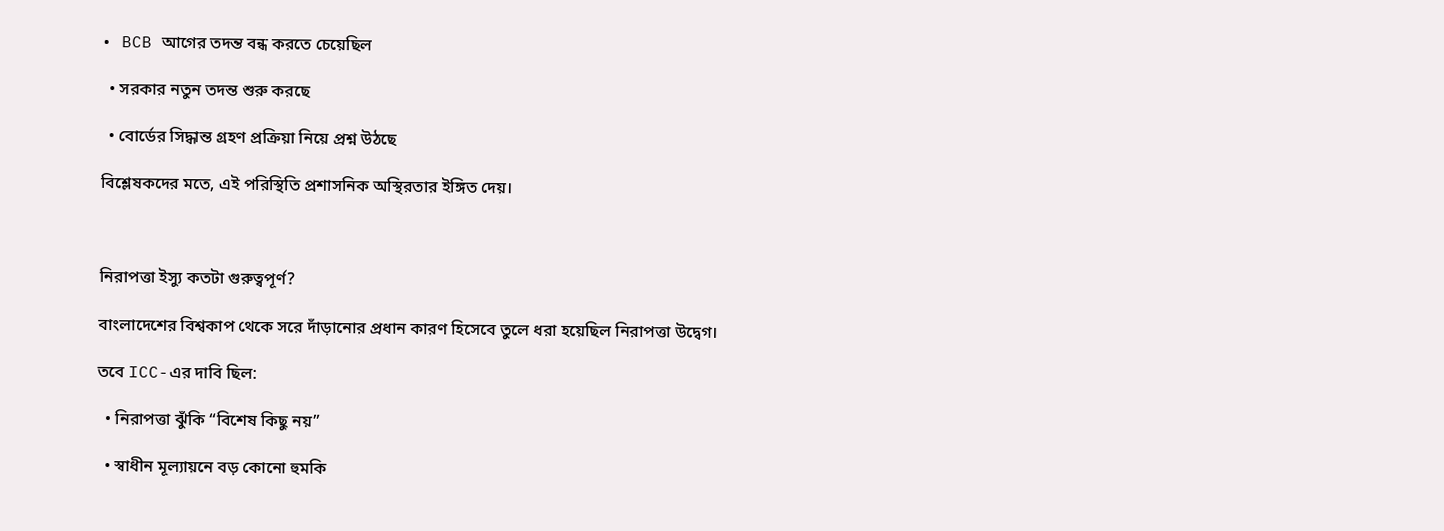• BCB আগের তদন্ত বন্ধ করতে চেয়েছিল

  • সরকার নতুন তদন্ত শুরু করছে

  • বোর্ডের সিদ্ধান্ত গ্রহণ প্রক্রিয়া নিয়ে প্রশ্ন উঠছে

বিশ্লেষকদের মতে, এই পরিস্থিতি প্রশাসনিক অস্থিরতার ইঙ্গিত দেয়।



নিরাপত্তা ইস্যু কতটা গুরুত্বপূর্ণ?

বাংলাদেশের বিশ্বকাপ থেকে সরে দাঁড়ানোর প্রধান কারণ হিসেবে তুলে ধরা হয়েছিল নিরাপত্তা উদ্বেগ।

তবে ICC-এর দাবি ছিল:

  • নিরাপত্তা ঝুঁকি “বিশেষ কিছু নয়”

  • স্বাধীন মূল্যায়নে বড় কোনো হুমকি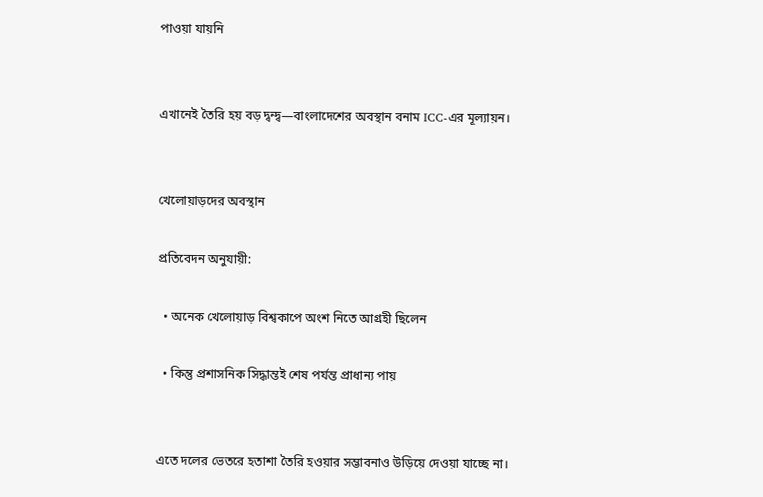পাওয়া যায়নি


এখানেই তৈরি হয় বড় দ্বন্দ্ব—বাংলাদেশের অবস্থান বনাম ICC-এর মূল্যায়ন।


খেলোয়াড়দের অবস্থান

প্রতিবেদন অনুযায়ী:

  • অনেক খেলোয়াড় বিশ্বকাপে অংশ নিতে আগ্রহী ছিলেন

  • কিন্তু প্রশাসনিক সিদ্ধান্তই শেষ পর্যন্ত প্রাধান্য পায়


এতে দলের ভেতরে হতাশা তৈরি হওয়ার সম্ভাবনাও উড়িয়ে দেওয়া যাচ্ছে না।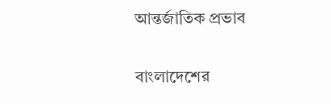আন্তর্জাতিক প্রভাব

বাংলাদেশের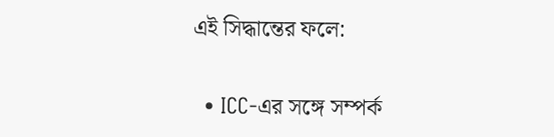এই সিদ্ধান্তের ফলে:

  • ICC-এর সঙ্গে সম্পর্ক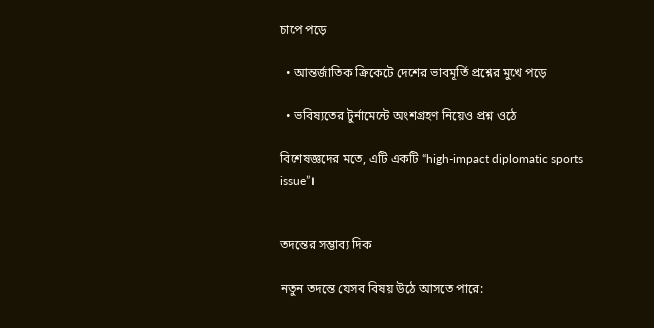চাপে পড়ে

  • আন্তর্জাতিক ক্রিকেটে দেশের ভাবমূর্তি প্রশ্নের মুখে পড়ে

  • ভবিষ্যতের টুর্নামেন্টে অংশগ্রহণ নিয়েও প্রশ্ন ওঠে

বিশেষজ্ঞদের মতে, এটি একটি “high-impact diplomatic sports issue”।


তদন্তের সম্ভাব্য দিক

নতুন তদন্তে যেসব বিষয় উঠে আসতে পারে: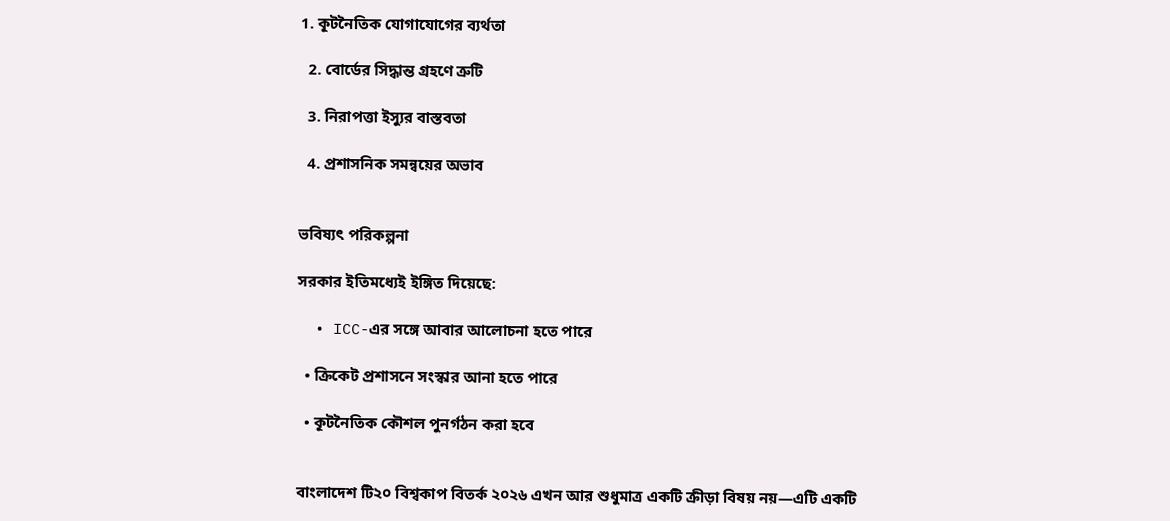1. কূটনৈতিক যোগাযোগের ব্যর্থতা

  2. বোর্ডের সিদ্ধান্ত গ্রহণে ত্রুটি

  3. নিরাপত্তা ইস্যুর বাস্তবতা

  4. প্রশাসনিক সমন্বয়ের অভাব


ভবিষ্যৎ পরিকল্পনা

সরকার ইতিমধ্যেই ইঙ্গিত দিয়েছে:

  • ICC-এর সঙ্গে আবার আলোচনা হতে পারে

  • ক্রিকেট প্রশাসনে সংস্কার আনা হতে পারে

  • কূটনৈতিক কৌশল পুনর্গঠন করা হবে


বাংলাদেশ টি২০ বিশ্বকাপ বিতর্ক ২০২৬ এখন আর শুধুমাত্র একটি ক্রীড়া বিষয় নয়—এটি একটি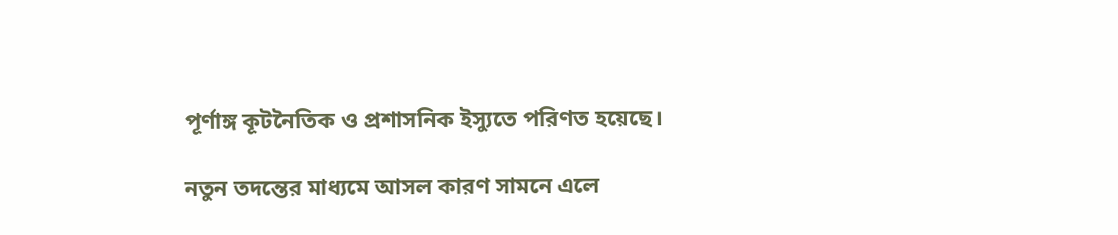পূর্ণাঙ্গ কূটনৈতিক ও প্রশাসনিক ইস্যুতে পরিণত হয়েছে।

নতুন তদন্তের মাধ্যমে আসল কারণ সামনে এলে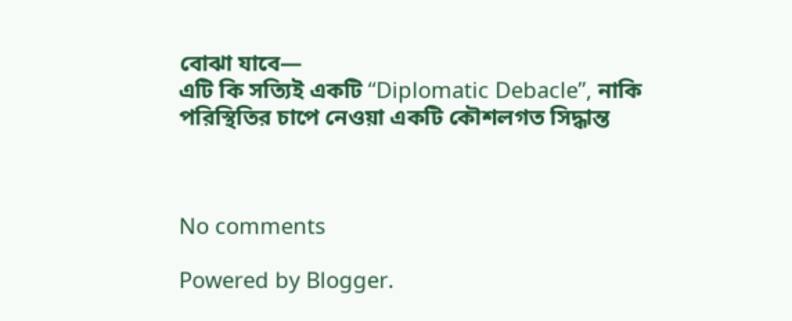বোঝা যাবে—
এটি কি সত্যিই একটি “Diplomatic Debacle”, নাকি পরিস্থিতির চাপে নেওয়া একটি কৌশলগত সিদ্ধান্ত



No comments

Powered by Blogger.